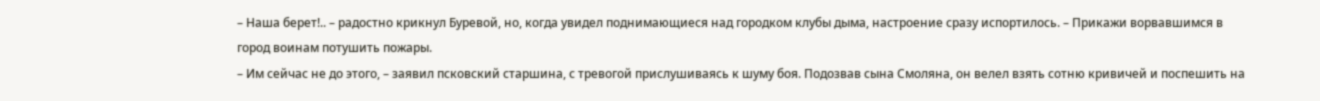– Наша берет!.. – радостно крикнул Буревой, но, когда увидел поднимающиеся над городком клубы дыма, настроение сразу испортилось. – Прикажи ворвавшимся в город воинам потушить пожары.
– Им сейчас не до этого, – заявил псковский старшина, с тревогой прислушиваясь к шуму боя. Подозвав сына Смоляна, он велел взять сотню кривичей и поспешить на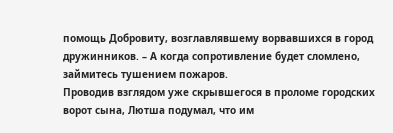помощь Добровиту, возглавлявшему ворвавшихся в город дружинников. – А когда сопротивление будет сломлено, займитесь тушением пожаров.
Проводив взглядом уже скрывшегося в проломе городских ворот сына, Лютша подумал, что им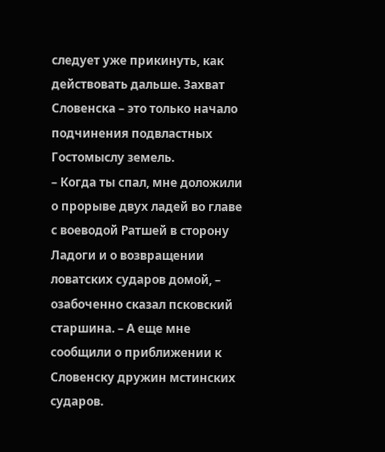следует уже прикинуть, как действовать дальше. Захват Словенска – это только начало подчинения подвластных Гостомыслу земель.
– Когда ты спал, мне доложили о прорыве двух ладей во главе с воеводой Ратшей в сторону Ладоги и о возвращении ловатских сударов домой, – озабоченно сказал псковский старшина. – А еще мне сообщили о приближении к Словенску дружин мстинских сударов.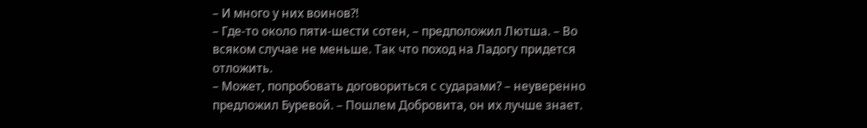– И много у них воинов?!
– Где-то около пяти-шести сотен, – предположил Лютша. – Во всяком случае не меньше. Так что поход на Ладогу придется отложить.
– Может, попробовать договориться с сударами? – неуверенно предложил Буревой. – Пошлем Добровита, он их лучше знает.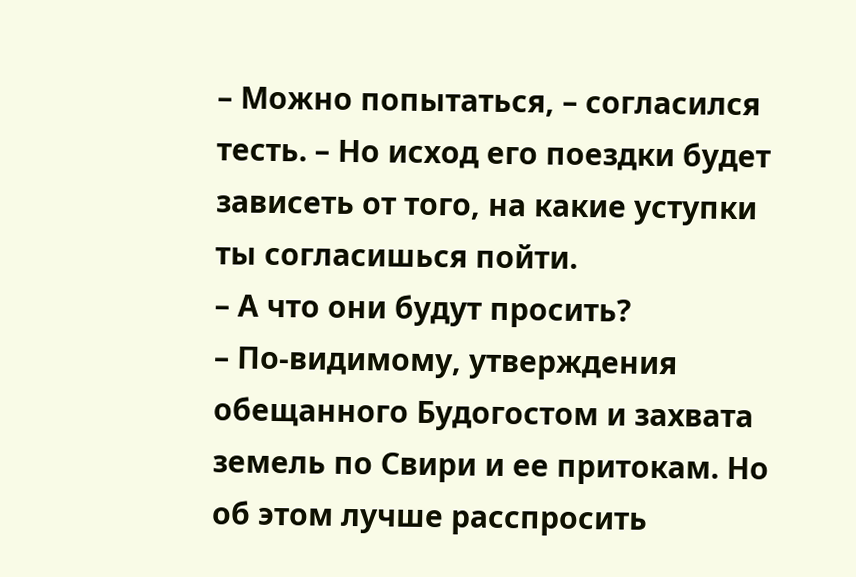– Можно попытаться, – согласился тесть. – Но исход его поездки будет зависеть от того, на какие уступки ты согласишься пойти.
– А что они будут просить?
– По-видимому, утверждения обещанного Будогостом и захвата земель по Свири и ее притокам. Но об этом лучше расспросить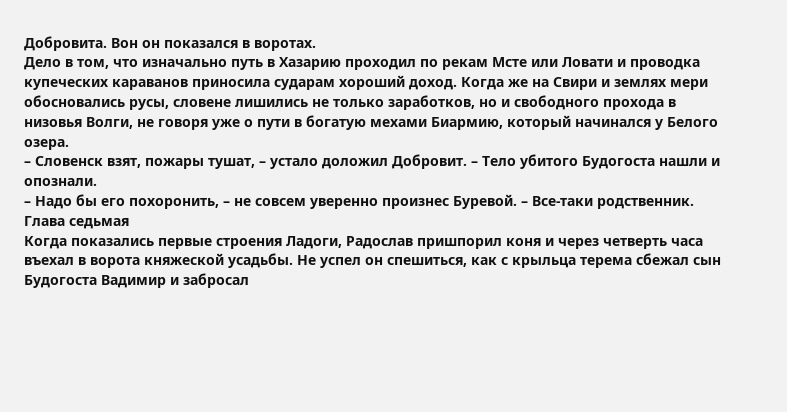Добровита. Вон он показался в воротах.
Дело в том, что изначально путь в Хазарию проходил по рекам Мсте или Ловати и проводка купеческих караванов приносила сударам хороший доход. Когда же на Свири и землях мери обосновались русы, словене лишились не только заработков, но и свободного прохода в низовья Волги, не говоря уже о пути в богатую мехами Биармию, который начинался у Белого озера.
– Словенск взят, пожары тушат, – устало доложил Добровит. – Тело убитого Будогоста нашли и опознали.
– Надо бы его похоронить, – не совсем уверенно произнес Буревой. – Все-таки родственник.
Глава седьмая
Когда показались первые строения Ладоги, Радослав пришпорил коня и через четверть часа въехал в ворота княжеской усадьбы. Не успел он спешиться, как с крыльца терема сбежал сын Будогоста Вадимир и забросал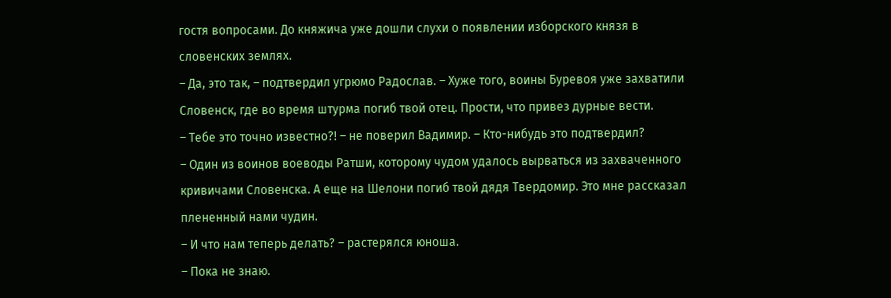гостя вопросами. До княжича уже дошли слухи о появлении изборского князя в словенских землях.
– Да, это так, – подтвердил угрюмо Радослав. – Хуже того, воины Буревоя уже захватили Словенск, где во время штурма погиб твой отец. Прости, что привез дурные вести.
– Тебе это точно известно?! – не поверил Вадимир. – Кто-нибудь это подтвердил?
– Один из воинов воеводы Ратши, которому чудом удалось вырваться из захваченного кривичами Словенска. А еще на Шелони погиб твой дядя Твердомир. Это мне рассказал плененный нами чудин.
– И что нам теперь делать? – растерялся юноша.
– Пока не знаю.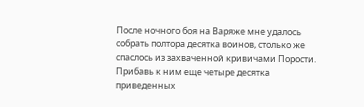После ночного боя на Варяже мне удалось собрать полтора десятка воинов, столько же спаслось из захваченной кривичами Порости. Прибавь к ним еще четыре десятка приведенных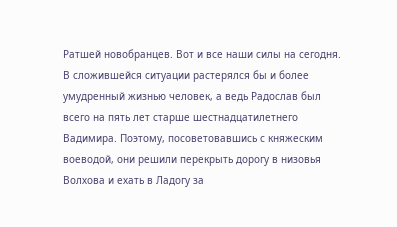Ратшей новобранцев. Вот и все наши силы на сегодня.
В сложившейся ситуации растерялся бы и более умудренный жизнью человек, а ведь Радослав был всего на пять лет старше шестнадцатилетнего Вадимира. Поэтому, посоветовавшись с княжеским воеводой, они решили перекрыть дорогу в низовья Волхова и ехать в Ладогу за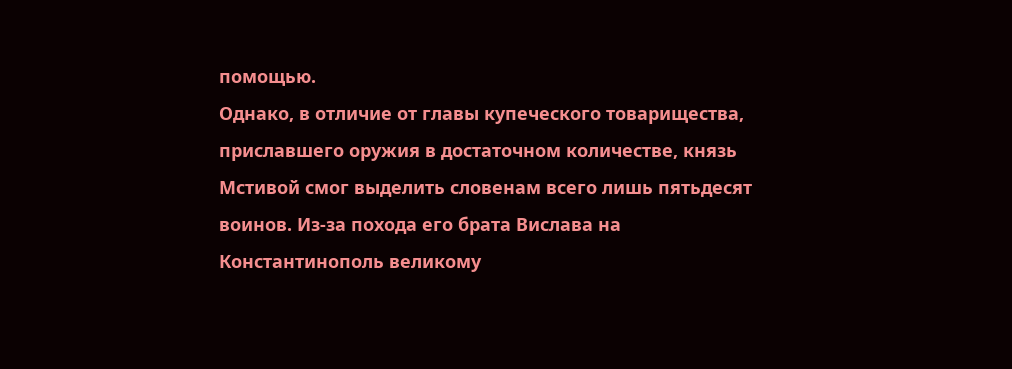помощью.
Однако, в отличие от главы купеческого товарищества, приславшего оружия в достаточном количестве, князь Мстивой смог выделить словенам всего лишь пятьдесят воинов. Из-за похода его брата Вислава на Константинополь великому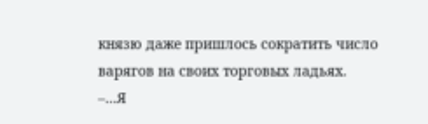князю даже пришлось сократить число варягов на своих торговых ладьях.
–…Я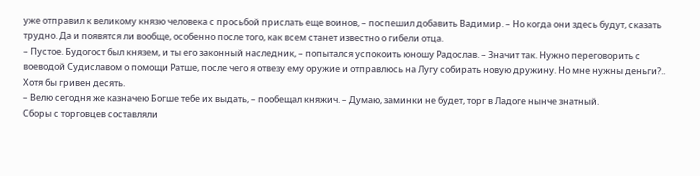уже отправил к великому князю человека с просьбой прислать еще воинов, – поспешил добавить Вадимир. – Но когда они здесь будут, сказать трудно. Да и появятся ли вообще, особенно после того, как всем станет известно о гибели отца.
– Пустое. Будогост был князем, и ты его законный наследник, – попытался успокоить юношу Радослав. – Значит так. Нужно переговорить с воеводой Судиславом о помощи Ратше, после чего я отвезу ему оружие и отправлюсь на Лугу собирать новую дружину. Но мне нужны деньги?.. Хотя бы гривен десять.
– Велю сегодня же казначею Богше тебе их выдать, – пообещал княжич. – Думаю, заминки не будет, торг в Ладоге нынче знатный.
Сборы с торговцев составляли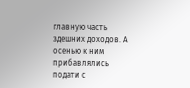главную часть здешних доходов. А осенью к ним прибавлялись подати с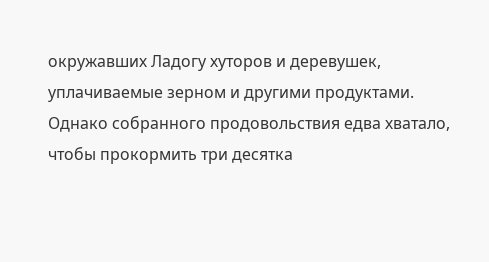окружавших Ладогу хуторов и деревушек, уплачиваемые зерном и другими продуктами. Однако собранного продовольствия едва хватало, чтобы прокормить три десятка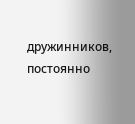дружинников, постоянно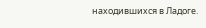находившихся в Ладоге.